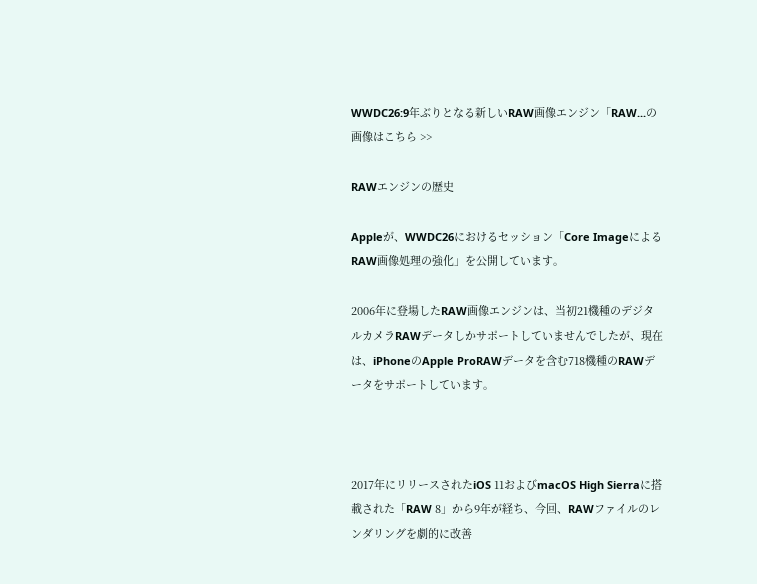WWDC26:9年ぶりとなる新しいRAW画像エンジン「RAW...の画像はこちら >>

RAWエンジンの歴史

Appleが、WWDC26におけるセッション「Core ImageによるRAW画像処理の強化」を公開しています。

2006年に登場したRAW画像エンジンは、当初21機種のデジタルカメラRAWデータしかサポートしていませんでしたが、現在は、iPhoneのApple ProRAWデータを含む718機種のRAWデータをサポートしています。



2017年にリリースされたiOS 11およびmacOS High Sierraに搭載された「RAW 8」から9年が経ち、今回、RAWファイルのレンダリングを劇的に改善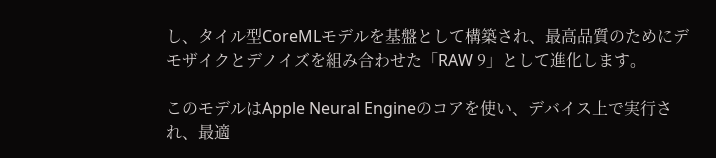し、タイル型CoreMLモデルを基盤として構築され、最高品質のためにデモザイクとデノイズを組み合わせた「RAW 9」として進化します。

このモデルはApple Neural Engineのコアを使い、デバイス上で実行され、最適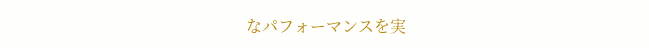なパフォーマンスを実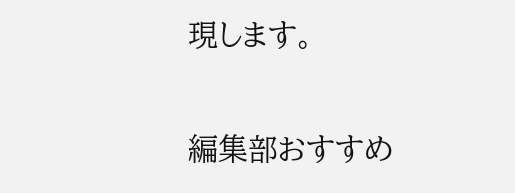現します。

編集部おすすめ